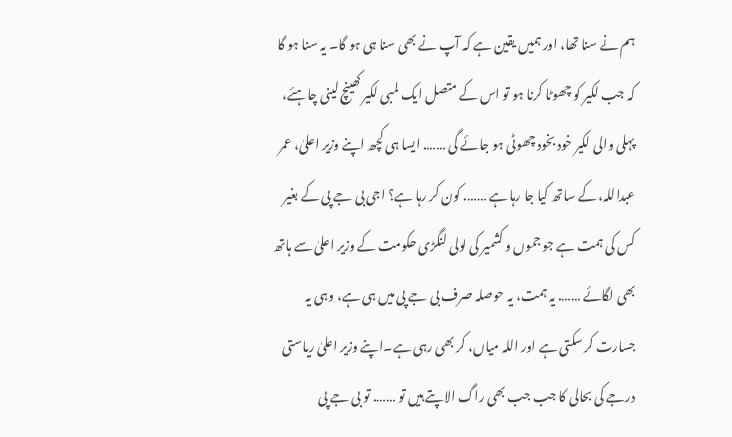ہم نے سنا تھا، اور ہمیں یقین ہے کہ آپ نے بھی سنا ہی ہو گا۔ یہ سنا ہو گا کہ جب لکیر کو چھوٹا کرنا ہو تو اس کے متصل ایک لمبی لکیر کھینچ لینی چاہئے، پہلی والی لکیر خود بخود چھوٹی ہو جائے گی ……. ایسا ہی کچھ اپنے وزیر اعلیٰ، عمر عبداللہ، کے ساتھ کیا جا رہا ہے ……. کون کر رہا ہے؟ اجی بی جے پی کے بغیر کس کی ہمت ہے جو جموں و کشمیر کی لولی لنگڑی حکومت کے وزیر اعلیٰ سے ہاتھ بھی لگائے ……. یہ ہمت، یہ حوصلہ صرف بی جے پی میں ہی ہے، وہی یہ جسارت کر سکتی ہے اور اللہ میاں، کر بھی رہی ہے۔اپنے وزیر اعلیٰ ریاستی درجے کی بحالی کا جب جب بھی راگ الاپتے ہیں تو ……. تو بی جے پی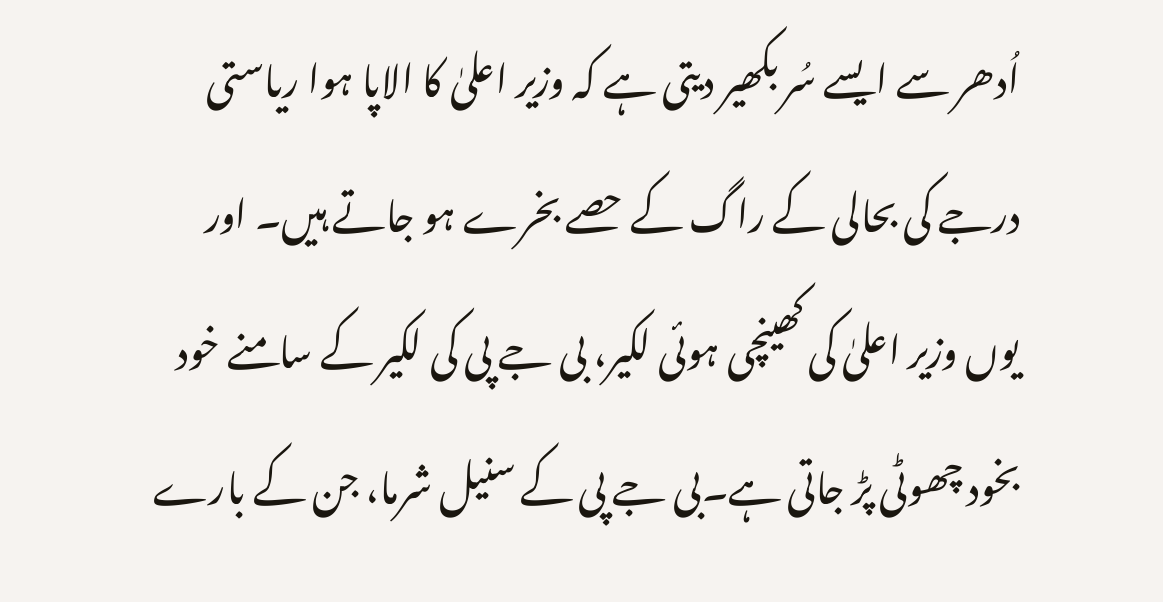اُدھر سے ایسے سُر بکھیر دیتی ہے کہ وزیر اعلیٰ کا الاپا ہوا ریاستی درجے کی بحالی کے راگ کے حصے بخرے ہو جاتے ہیں۔ اور یوں وزیر اعلیٰ کی کھینچی ہوئی لکیر، بی جے پی کی لکیر کے سامنے خود بخود چھوٹی پڑ جاتی ہے۔بی جے پی کے سنیل شرما، جن کے بارے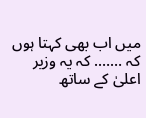میں اب بھی کہتا ہوں کہ ……. کہ یہ وزیر اعلیٰ کے ساتھ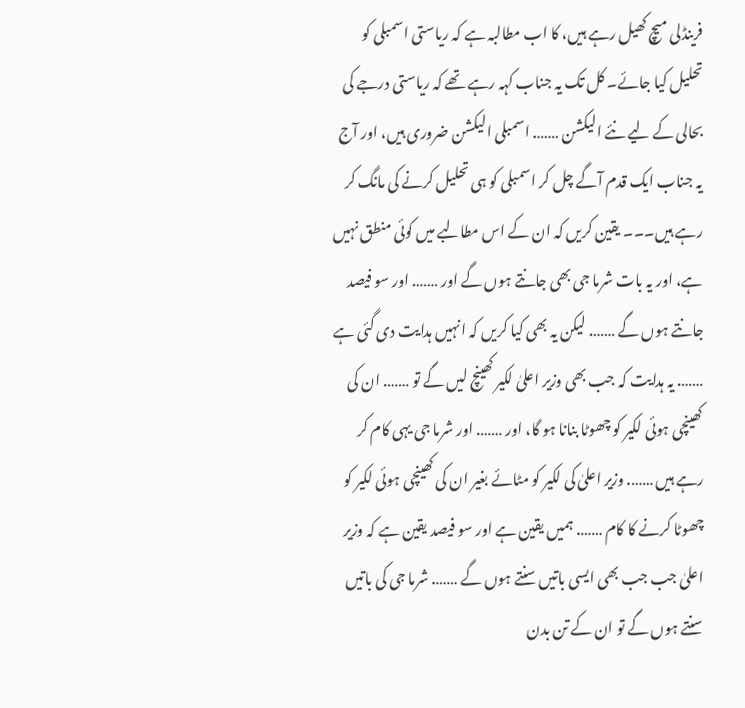فرینڈلی میچ کھیل رہے ہیں، کا اب مطالبہ ہے کہ ریاستی اسمبلی کو تحلیل کیا جائے۔ کل تک یہ جناب کہہ رہے تھے کہ ریاستی درجے کی بحالی کے لیے نئے الیکشن ……. اسمبلی الیکشن ضروری ہیں، اور آج یہ جناب ایک قدم آگے چل کر اسمبلی کو ہی تحلیل کرنے کی مانگ کر رہے ہیں۔۔۔ یقین کریں کہ ان کے اس مطالبے میں کوئی منطق نہیں ہے، اور یہ بات شرما جی بھی جانتے ہوں گے اور ……. اور سو فیصد جانتے ہوں گے ……. لیکن یہ بھی کیا کریں کہ انہیں ہدایت دی گئی ہے ……. یہ ہدایت کہ جب بھی وزیر اعلیٰ لکیر کھینچ لیں گے تو ……. ان کی کھینچی ہوئی لکیر کو چھوٹا بنانا ہو گا، اور ……. اور شرما جی یہی کام کر رہے ہیں ……. وزیر اعلیٰ کی لکیر کو مٹائے بغیر ان کی کھینچی ہوئی لکیر کو چھوٹا کرنے کا کام ……. ہمیں یقین ہے اور سو فیصد یقین ہے کہ وزیر اعلیٰ جب جب بھی ایسی باتیں سنتے ہوں گے ……. شرما جی کی باتیں سنتے ہوں گے تو ان کے تن بدن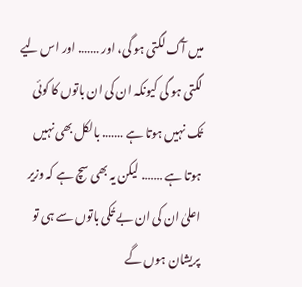میں آگ لگتی ہو گی، اور ……. اور اس لیے لگتی ہو گی کیونکہ ان کی ان باتوں کا کوئی تُک نہیں ہوتا ہے ……. بالکل بھی نہیں ہوتا ہے ……. لیکن یہ بھی سچ ہے کہ وزیر اعلیٰ ان کی ان بے تُکی باتوں سے ہی تو پریشان ہوں گے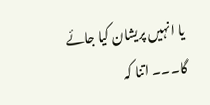یا انہیں پریشان کیا جائے گا۔۔۔ اتنا کہ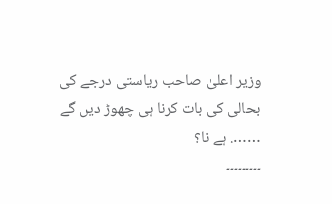وزیر اعلیٰ صاحب ریاستی درجے کی بحالی کی بات کرنا ہی چھوڑ دیں گے ……. ہے نا؟
۔۔۔۔۔۔۔۔۔